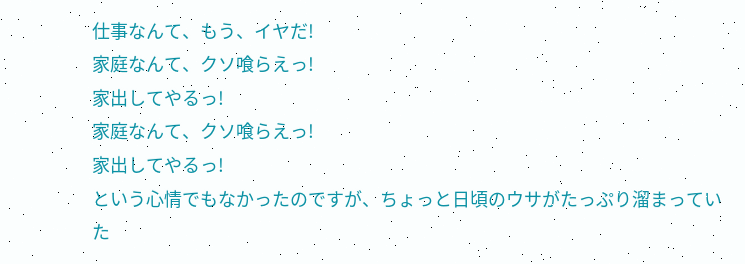仕事なんて、もう、イヤだ!
家庭なんて、クソ喰らえっ!
家出してやるっ!
家庭なんて、クソ喰らえっ!
家出してやるっ!
という心情でもなかったのですが、ちょっと日頃のウサがたっぷり溜まっていた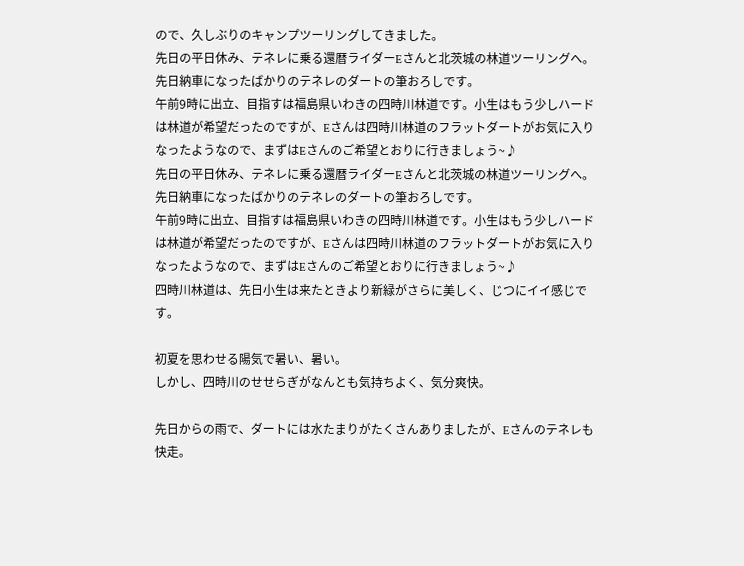ので、久しぶりのキャンプツーリングしてきました。
先日の平日休み、テネレに乗る還暦ライダーEさんと北茨城の林道ツーリングへ。
先日納車になったばかりのテネレのダートの筆おろしです。
午前9時に出立、目指すは福島県いわきの四時川林道です。小生はもう少しハードは林道が希望だったのですが、Eさんは四時川林道のフラットダートがお気に入りなったようなので、まずはEさんのご希望とおりに行きましょう~♪
先日の平日休み、テネレに乗る還暦ライダーEさんと北茨城の林道ツーリングへ。
先日納車になったばかりのテネレのダートの筆おろしです。
午前9時に出立、目指すは福島県いわきの四時川林道です。小生はもう少しハードは林道が希望だったのですが、Eさんは四時川林道のフラットダートがお気に入りなったようなので、まずはEさんのご希望とおりに行きましょう~♪
四時川林道は、先日小生は来たときより新緑がさらに美しく、じつにイイ感じです。

初夏を思わせる陽気で暑い、暑い。
しかし、四時川のせせらぎがなんとも気持ちよく、気分爽快。

先日からの雨で、ダートには水たまりがたくさんありましたが、Eさんのテネレも快走。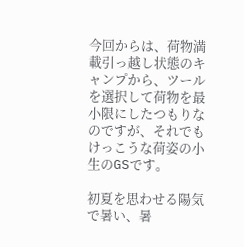今回からは、荷物満載引っ越し状態のキャンプから、ツールを選択して荷物を最小限にしたつもりなのですが、それでもけっこうな荷姿の小生のGSです。

初夏を思わせる陽気で暑い、暑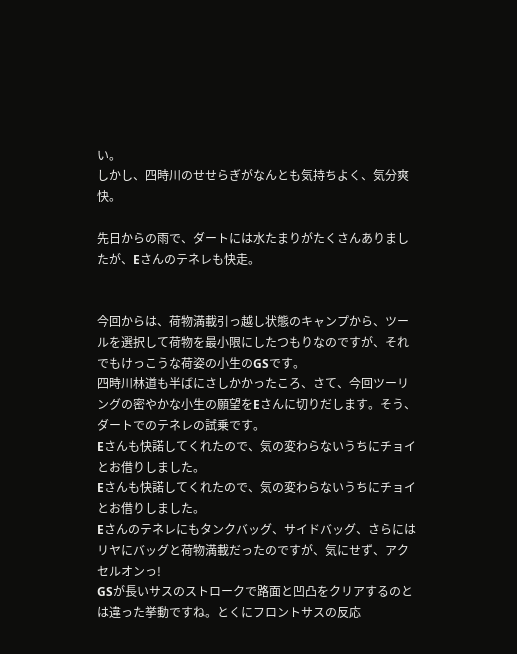い。
しかし、四時川のせせらぎがなんとも気持ちよく、気分爽快。

先日からの雨で、ダートには水たまりがたくさんありましたが、Eさんのテネレも快走。


今回からは、荷物満載引っ越し状態のキャンプから、ツールを選択して荷物を最小限にしたつもりなのですが、それでもけっこうな荷姿の小生のGSです。
四時川林道も半ばにさしかかったころ、さて、今回ツーリングの密やかな小生の願望をEさんに切りだします。そう、ダートでのテネレの試乗です。
Eさんも快諾してくれたので、気の変わらないうちにチョイとお借りしました。
Eさんも快諾してくれたので、気の変わらないうちにチョイとお借りしました。
Eさんのテネレにもタンクバッグ、サイドバッグ、さらにはリヤにバッグと荷物満載だったのですが、気にせず、アクセルオンっ!
GSが長いサスのストロークで路面と凹凸をクリアするのとは違った挙動ですね。とくにフロントサスの反応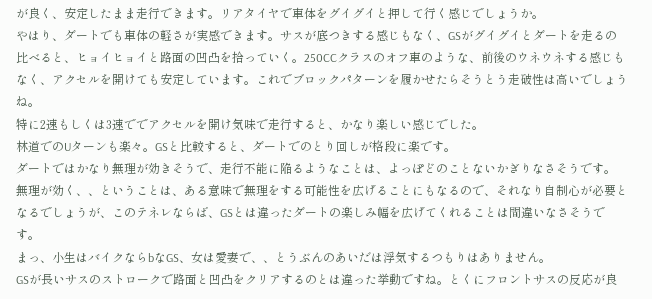が良く、安定したまま走行できます。リアタイヤで車体をグイグイと押して行く感じでしょうか。
やはり、ダートでも車体の軽さが実感できます。サスが底つきする感じもなく、GSがグイグイとダートを走るの比べると、ヒョイヒョイと路面の凹凸を拾っていく。250CCクラスのオフ車のような、前後のウネウネする感じもなく、アクセルを開けても安定しています。これでブロックパターンを履かせたらそうとう走破性は高いでしょうね。
特に2速もしくは3速ででアクセルを開け気味で走行すると、かなり楽しい感じでした。
林道でのUターンも楽々。GSと比較すると、ダートでのとり回しが格段に楽です。
ダートではかなり無理が効きそうで、走行不能に陥るようなことは、よっぽどのことないかぎりなさそうです。
無理が効く、、ということは、ある意味で無理をする可能性を広げることにもなるので、それなり自制心が必要となるでしょうが、このテネレならば、GSとは違ったダートの楽しみ幅を広げてくれることは間違いなさそうです。
まっ、小生はバイクならbなGS、女は愛妻で、、とうぶんのあいだは浮気するつもりはありません。
GSが長いサスのストロークで路面と凹凸をクリアするのとは違った挙動ですね。とくにフロントサスの反応が良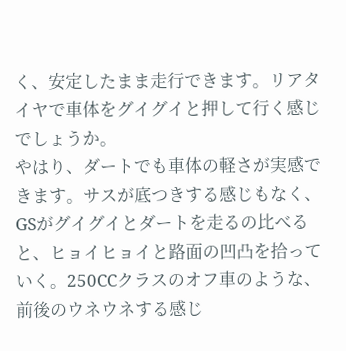く、安定したまま走行できます。リアタイヤで車体をグイグイと押して行く感じでしょうか。
やはり、ダートでも車体の軽さが実感できます。サスが底つきする感じもなく、GSがグイグイとダートを走るの比べると、ヒョイヒョイと路面の凹凸を拾っていく。250CCクラスのオフ車のような、前後のウネウネする感じ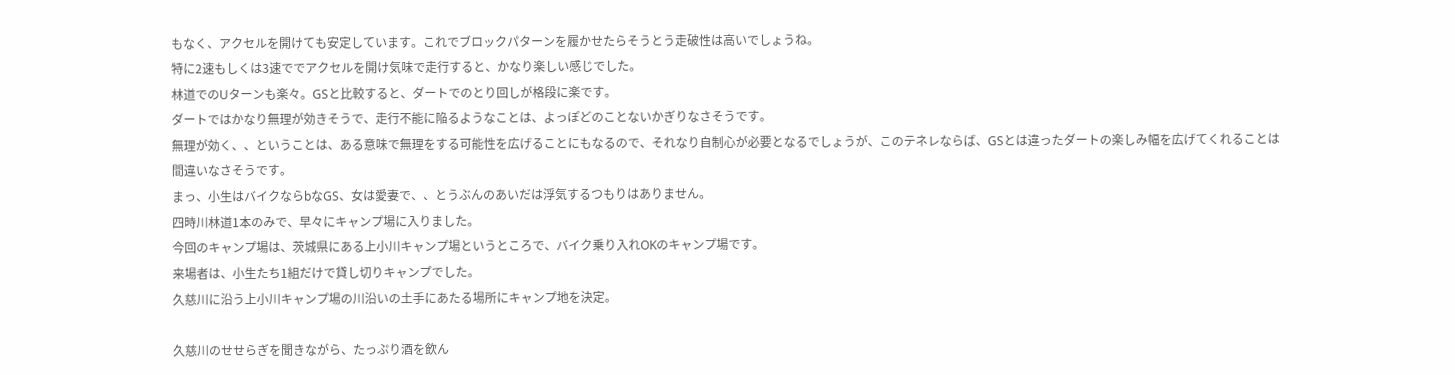もなく、アクセルを開けても安定しています。これでブロックパターンを履かせたらそうとう走破性は高いでしょうね。
特に2速もしくは3速ででアクセルを開け気味で走行すると、かなり楽しい感じでした。
林道でのUターンも楽々。GSと比較すると、ダートでのとり回しが格段に楽です。
ダートではかなり無理が効きそうで、走行不能に陥るようなことは、よっぽどのことないかぎりなさそうです。
無理が効く、、ということは、ある意味で無理をする可能性を広げることにもなるので、それなり自制心が必要となるでしょうが、このテネレならば、GSとは違ったダートの楽しみ幅を広げてくれることは間違いなさそうです。
まっ、小生はバイクならbなGS、女は愛妻で、、とうぶんのあいだは浮気するつもりはありません。
四時川林道1本のみで、早々にキャンプ場に入りました。
今回のキャンプ場は、茨城県にある上小川キャンプ場というところで、バイク乗り入れOKのキャンプ場です。
来場者は、小生たち1組だけで貸し切りキャンプでした。
久慈川に沿う上小川キャンプ場の川沿いの土手にあたる場所にキャンプ地を決定。

久慈川のせせらぎを聞きながら、たっぷり酒を飲ん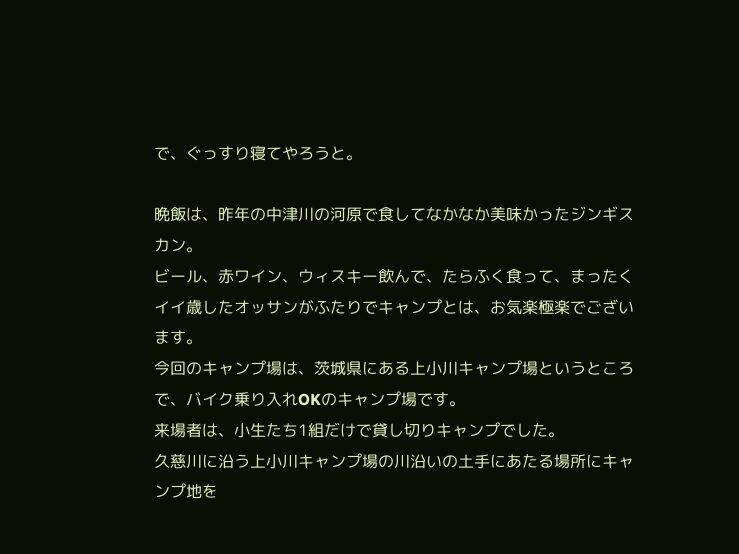で、ぐっすり寝てやろうと。

晩飯は、昨年の中津川の河原で食してなかなか美味かったジンギスカン。
ビール、赤ワイン、ウィスキー飲んで、たらふく食って、まったくイイ歳したオッサンがふたりでキャンプとは、お気楽極楽でございます。
今回のキャンプ場は、茨城県にある上小川キャンプ場というところで、バイク乗り入れOKのキャンプ場です。
来場者は、小生たち1組だけで貸し切りキャンプでした。
久慈川に沿う上小川キャンプ場の川沿いの土手にあたる場所にキャンプ地を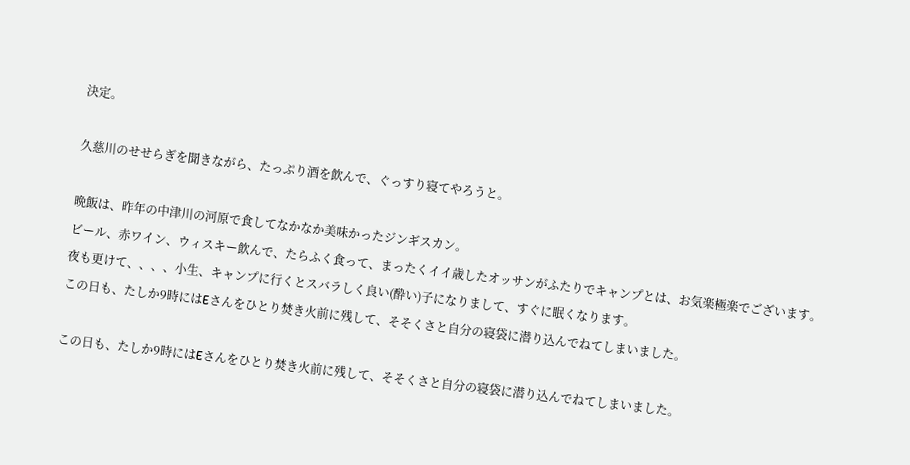決定。

久慈川のせせらぎを聞きながら、たっぷり酒を飲んで、ぐっすり寝てやろうと。

晩飯は、昨年の中津川の河原で食してなかなか美味かったジンギスカン。
ビール、赤ワイン、ウィスキー飲んで、たらふく食って、まったくイイ歳したオッサンがふたりでキャンプとは、お気楽極楽でございます。
夜も更けて、、、、小生、キャンプに行くとスバラしく良い(酔い)子になりまして、すぐに眠くなります。
この日も、たしか9時にはEさんをひとり焚き火前に残して、そそくさと自分の寝袋に潜り込んでねてしまいました。

この日も、たしか9時にはEさんをひとり焚き火前に残して、そそくさと自分の寝袋に潜り込んでねてしまいました。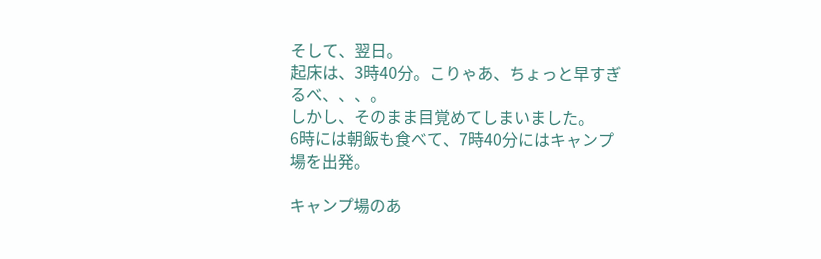そして、翌日。
起床は、3時40分。こりゃあ、ちょっと早すぎるべ、、、。
しかし、そのまま目覚めてしまいました。
6時には朝飯も食べて、7時40分にはキャンプ場を出発。

キャンプ場のあ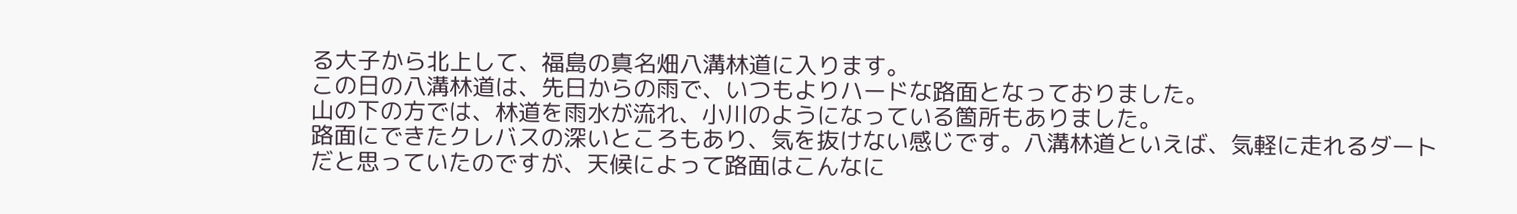る大子から北上して、福島の真名畑八溝林道に入ります。
この日の八溝林道は、先日からの雨で、いつもよりハードな路面となっておりました。
山の下の方では、林道を雨水が流れ、小川のようになっている箇所もありました。
路面にできたクレバスの深いところもあり、気を抜けない感じです。八溝林道といえば、気軽に走れるダートだと思っていたのですが、天候によって路面はこんなに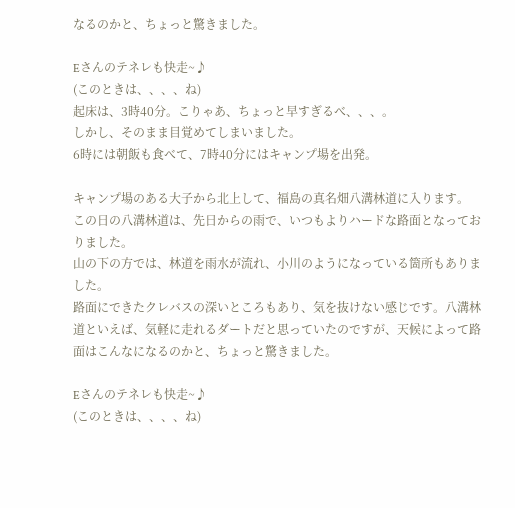なるのかと、ちょっと驚きました。

Eさんのテネレも快走~♪
(このときは、、、、ね)
起床は、3時40分。こりゃあ、ちょっと早すぎるべ、、、。
しかし、そのまま目覚めてしまいました。
6時には朝飯も食べて、7時40分にはキャンプ場を出発。

キャンプ場のある大子から北上して、福島の真名畑八溝林道に入ります。
この日の八溝林道は、先日からの雨で、いつもよりハードな路面となっておりました。
山の下の方では、林道を雨水が流れ、小川のようになっている箇所もありました。
路面にできたクレバスの深いところもあり、気を抜けない感じです。八溝林道といえば、気軽に走れるダートだと思っていたのですが、天候によって路面はこんなになるのかと、ちょっと驚きました。

Eさんのテネレも快走~♪
(このときは、、、、ね)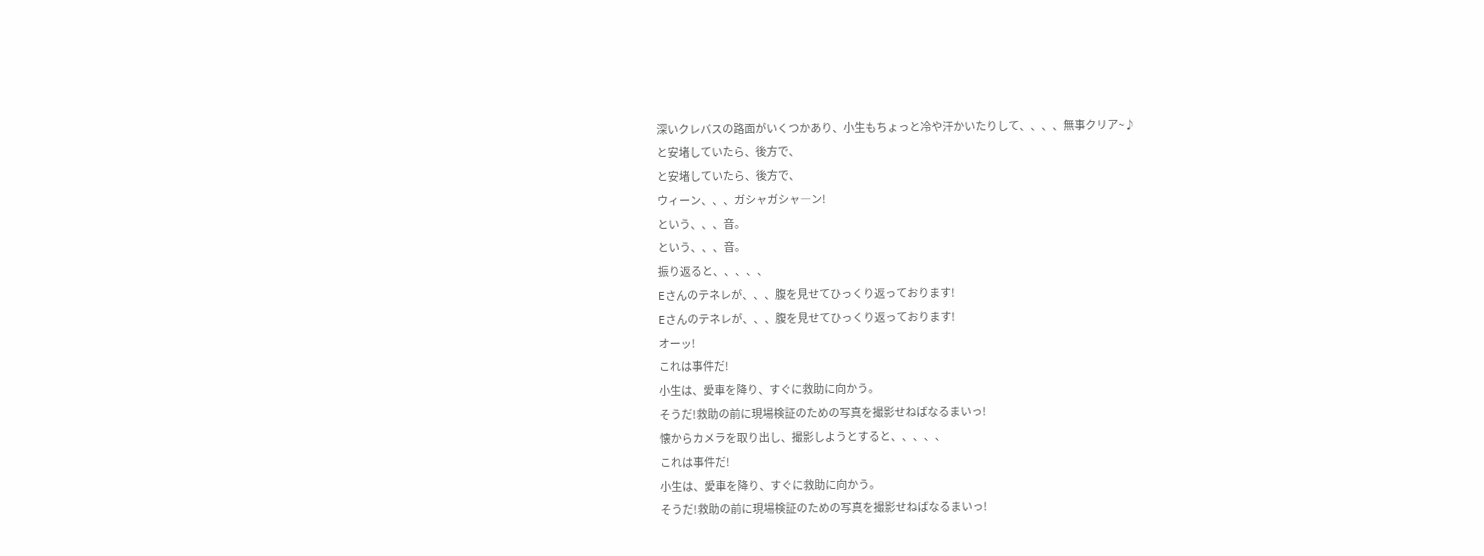深いクレバスの路面がいくつかあり、小生もちょっと冷や汗かいたりして、、、、無事クリア~♪
と安堵していたら、後方で、
と安堵していたら、後方で、
ウィーン、、、ガシャガシャ―ン!
という、、、音。
という、、、音。
振り返ると、、、、、
Eさんのテネレが、、、腹を見せてひっくり返っております!
Eさんのテネレが、、、腹を見せてひっくり返っております!
オーッ!
これは事件だ!
小生は、愛車を降り、すぐに救助に向かう。
そうだ!救助の前に現場検証のための写真を撮影せねばなるまいっ!
懐からカメラを取り出し、撮影しようとすると、、、、、
これは事件だ!
小生は、愛車を降り、すぐに救助に向かう。
そうだ!救助の前に現場検証のための写真を撮影せねばなるまいっ!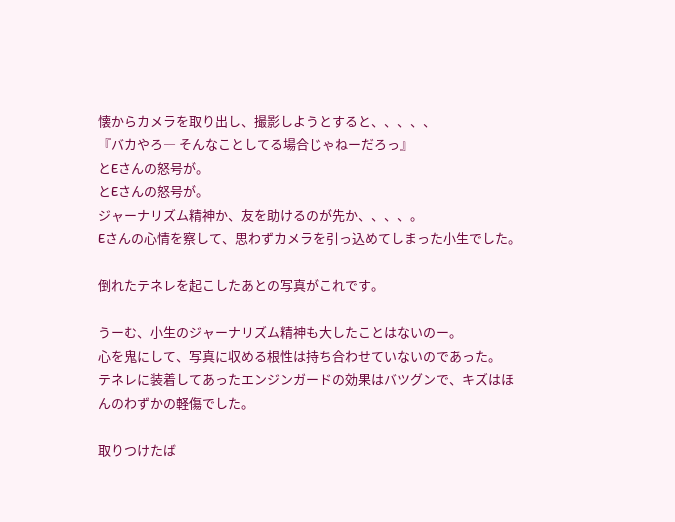懐からカメラを取り出し、撮影しようとすると、、、、、
『バカやろ― そんなことしてる場合じゃねーだろっ』
とEさんの怒号が。
とEさんの怒号が。
ジャーナリズム精神か、友を助けるのが先か、、、、。
Eさんの心情を察して、思わずカメラを引っ込めてしまった小生でした。

倒れたテネレを起こしたあとの写真がこれです。

うーむ、小生のジャーナリズム精神も大したことはないのー。
心を鬼にして、写真に収める根性は持ち合わせていないのであった。
テネレに装着してあったエンジンガードの効果はバツグンで、キズはほんのわずかの軽傷でした。

取りつけたば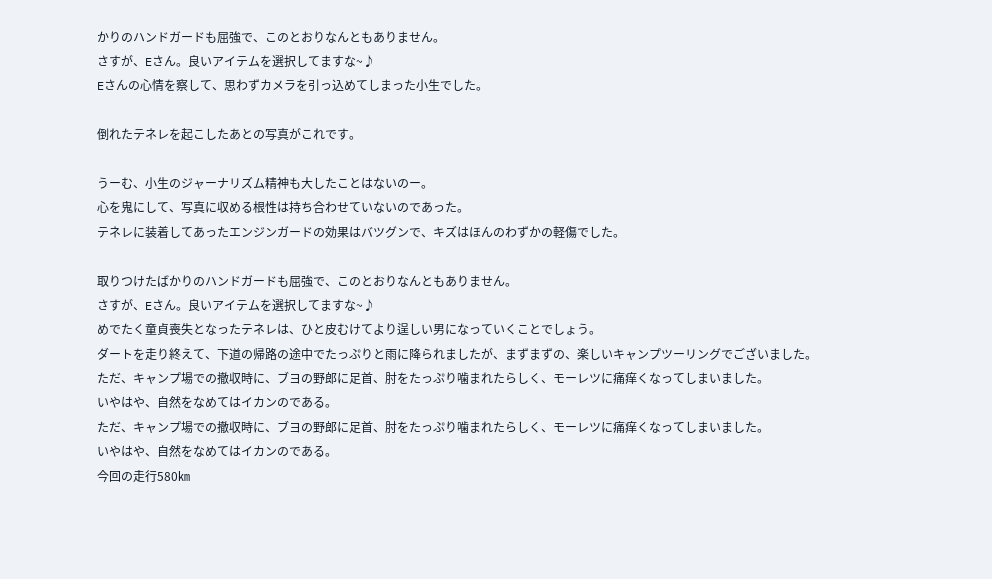かりのハンドガードも屈強で、このとおりなんともありません。
さすが、Eさん。良いアイテムを選択してますな~♪
Eさんの心情を察して、思わずカメラを引っ込めてしまった小生でした。

倒れたテネレを起こしたあとの写真がこれです。

うーむ、小生のジャーナリズム精神も大したことはないのー。
心を鬼にして、写真に収める根性は持ち合わせていないのであった。
テネレに装着してあったエンジンガードの効果はバツグンで、キズはほんのわずかの軽傷でした。

取りつけたばかりのハンドガードも屈強で、このとおりなんともありません。
さすが、Eさん。良いアイテムを選択してますな~♪
めでたく童貞喪失となったテネレは、ひと皮むけてより逞しい男になっていくことでしょう。
ダートを走り終えて、下道の帰路の途中でたっぷりと雨に降られましたが、まずまずの、楽しいキャンプツーリングでございました。
ただ、キャンプ場での撤収時に、ブヨの野郎に足首、肘をたっぷり噛まれたらしく、モーレツに痛痒くなってしまいました。
いやはや、自然をなめてはイカンのである。
ただ、キャンプ場での撤収時に、ブヨの野郎に足首、肘をたっぷり噛まれたらしく、モーレツに痛痒くなってしまいました。
いやはや、自然をなめてはイカンのである。
今回の走行580㎞